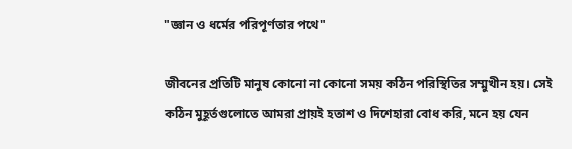"জ্ঞান ও ধর্মের পরিপূর্ণতার পথে"

জীবনের প্রতিটি মানুষ কোনো না কোনো সময় কঠিন পরিস্থিতির সম্মুখীন হয়। সেই কঠিন মুহূর্তগুলোতে আমরা প্রায়ই হতাশ ও দিশেহারা বোধ করি, মনে হয় যেন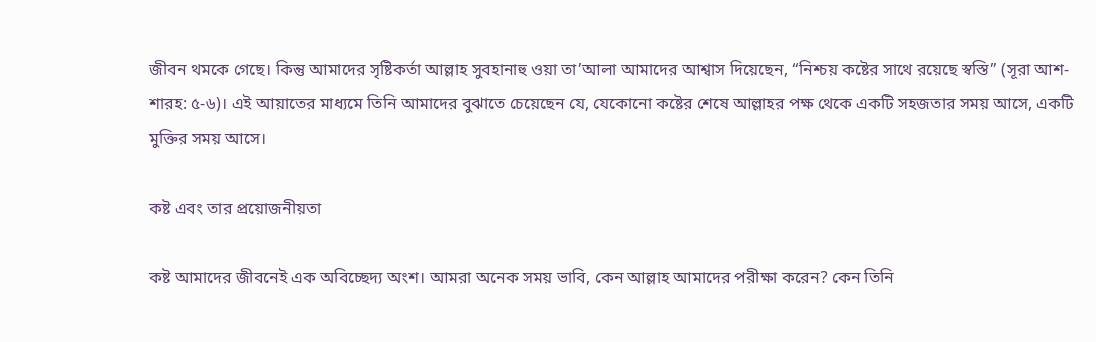জীবন থমকে গেছে। কিন্তু আমাদের সৃষ্টিকর্তা আল্লাহ সুবহানাহু ওয়া তা’আলা আমাদের আশ্বাস দিয়েছেন, “নিশ্চয় কষ্টের সাথে রয়েছে স্বস্তি” (সূরা আশ-শারহ: ৫-৬)। এই আয়াতের মাধ্যমে তিনি আমাদের বুঝাতে চেয়েছেন যে, যেকোনো কষ্টের শেষে আল্লাহর পক্ষ থেকে একটি সহজতার সময় আসে, একটি মুক্তির সময় আসে।

কষ্ট এবং তার প্রয়োজনীয়তা

কষ্ট আমাদের জীবনেই এক অবিচ্ছেদ্য অংশ। আমরা অনেক সময় ভাবি, কেন আল্লাহ আমাদের পরীক্ষা করেন? কেন তিনি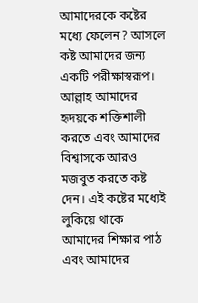আমাদেরকে কষ্টের মধ্যে ফেলেন? আসলে কষ্ট আমাদের জন্য একটি পরীক্ষাস্বরূপ। আল্লাহ আমাদের হৃদয়কে শক্তিশালী করতে এবং আমাদের বিশ্বাসকে আরও মজবুত করতে কষ্ট দেন। এই কষ্টের মধ্যেই লুকিয়ে থাকে আমাদের শিক্ষার পাঠ এবং আমাদের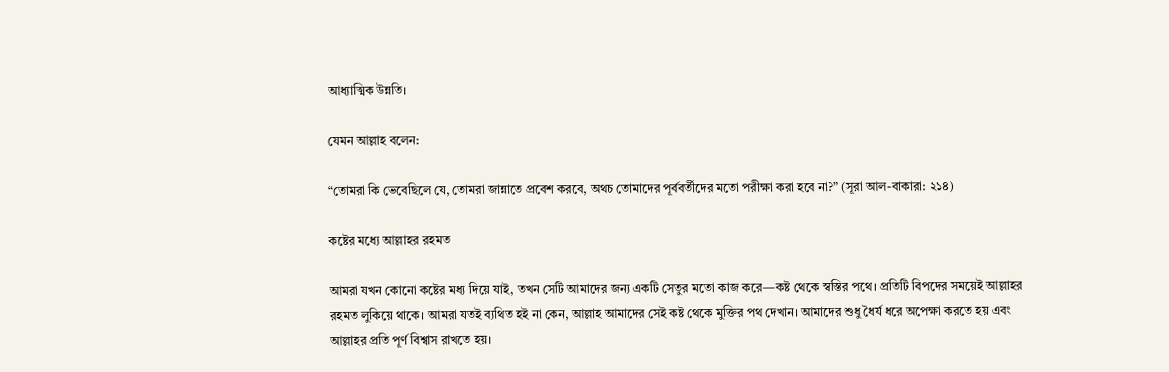আধ্যাত্মিক উন্নতি।

যেমন আল্লাহ বলেন:

“তোমরা কি ভেবেছিলে যে, তোমরা জান্নাতে প্রবেশ করবে, অথচ তোমাদের পূর্ববর্তীদের মতো পরীক্ষা করা হবে না?” (সূরা আল-বাকারা: ২১৪)

কষ্টের মধ্যে আল্লাহর রহমত

আমরা যখন কোনো কষ্টের মধ্য দিয়ে যাই, তখন সেটি আমাদের জন্য একটি সেতুর মতো কাজ করে—কষ্ট থেকে স্বস্তির পথে। প্রতিটি বিপদের সময়েই আল্লাহর রহমত লুকিয়ে থাকে। আমরা যতই ব্যথিত হই না কেন, আল্লাহ আমাদের সেই কষ্ট থেকে মুক্তির পথ দেখান। আমাদের শুধু ধৈর্য ধরে অপেক্ষা করতে হয় এবং আল্লাহর প্রতি পূর্ণ বিশ্বাস রাখতে হয়।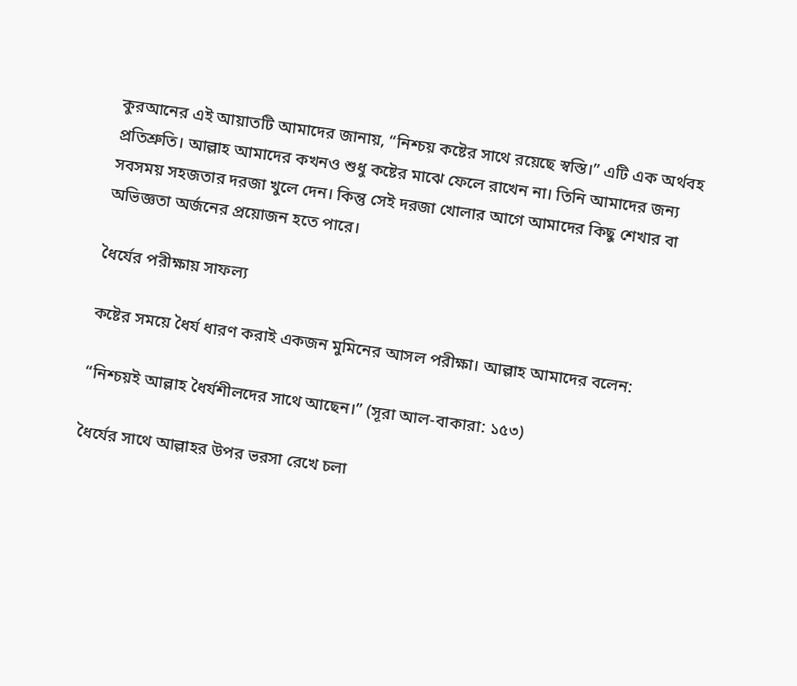কুরআনের এই আয়াতটি আমাদের জানায়, “নিশ্চয় কষ্টের সাথে রয়েছে স্বস্তি।” এটি এক অর্থবহ প্রতিশ্রুতি। আল্লাহ আমাদের কখনও শুধু কষ্টের মাঝে ফেলে রাখেন না। তিনি আমাদের জন্য সবসময় সহজতার দরজা খুলে দেন। কিন্তু সেই দরজা খোলার আগে আমাদের কিছু শেখার বা অভিজ্ঞতা অর্জনের প্রয়োজন হতে পারে।

ধৈর্যের পরীক্ষায় সাফল্য

কষ্টের সময়ে ধৈর্য ধারণ করাই একজন মুমিনের আসল পরীক্ষা। আল্লাহ আমাদের বলেন:

“নিশ্চয়ই আল্লাহ ধৈর্যশীলদের সাথে আছেন।” (সূরা আল-বাকারা: ১৫৩)

ধৈর্যের সাথে আল্লাহর উপর ভরসা রেখে চলা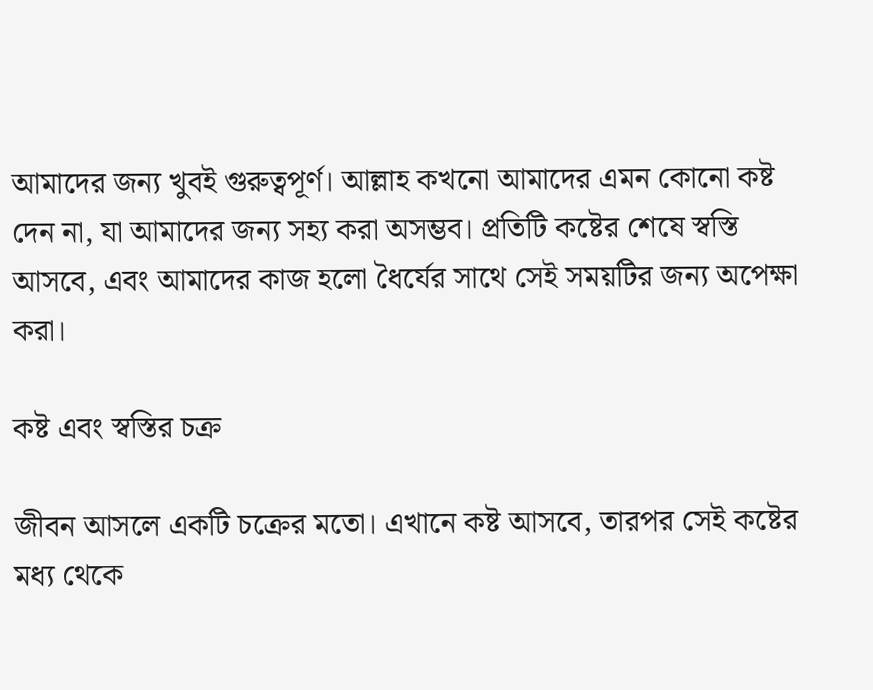আমাদের জন্য খুবই গুরুত্বপূর্ণ। আল্লাহ কখনো আমাদের এমন কোনো কষ্ট দেন না, যা আমাদের জন্য সহ্য করা অসম্ভব। প্রতিটি কষ্টের শেষে স্বস্তি আসবে, এবং আমাদের কাজ হলো ধৈর্যের সাথে সেই সময়টির জন্য অপেক্ষা করা।

কষ্ট এবং স্বস্তির চক্র

জীবন আসলে একটি চক্রের মতো। এখানে কষ্ট আসবে, তারপর সেই কষ্টের মধ্য থেকে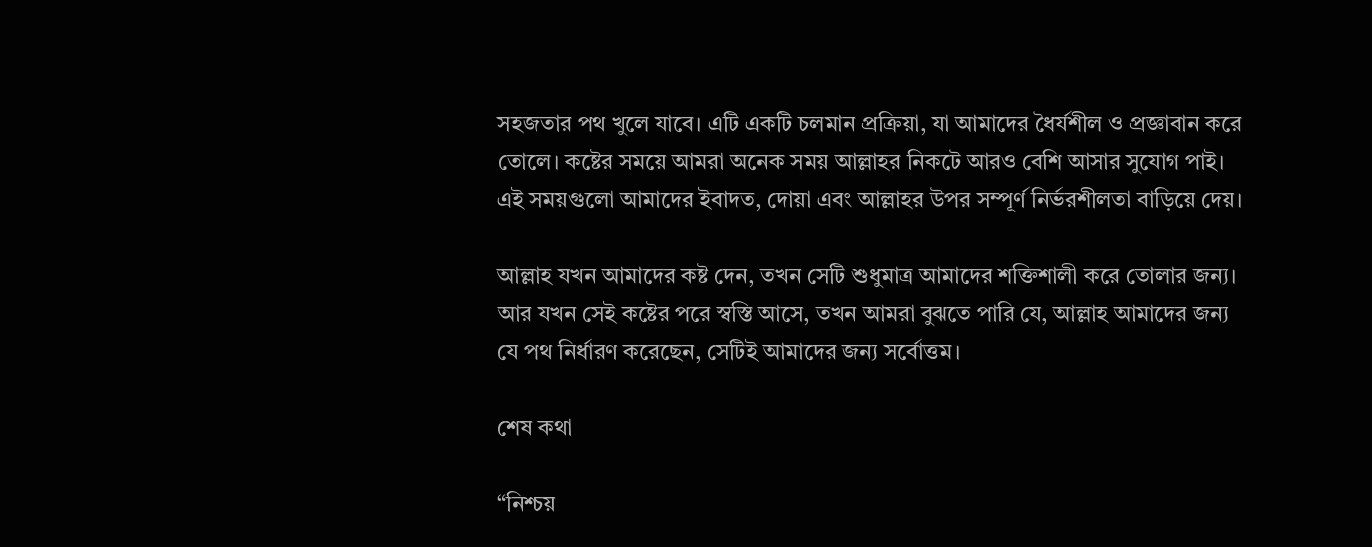সহজতার পথ খুলে যাবে। এটি একটি চলমান প্রক্রিয়া, যা আমাদের ধৈর্যশীল ও প্রজ্ঞাবান করে তোলে। কষ্টের সময়ে আমরা অনেক সময় আল্লাহর নিকটে আরও বেশি আসার সুযোগ পাই। এই সময়গুলো আমাদের ইবাদত, দোয়া এবং আল্লাহর উপর সম্পূর্ণ নির্ভরশীলতা বাড়িয়ে দেয়।

আল্লাহ যখন আমাদের কষ্ট দেন, তখন সেটি শুধুমাত্র আমাদের শক্তিশালী করে তোলার জন্য। আর যখন সেই কষ্টের পরে স্বস্তি আসে, তখন আমরা বুঝতে পারি যে, আল্লাহ আমাদের জন্য যে পথ নির্ধারণ করেছেন, সেটিই আমাদের জন্য সর্বোত্তম।

শেষ কথা

“নিশ্চয়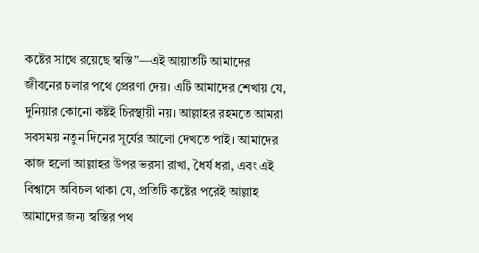কষ্টের সাথে রয়েছে স্বস্তি”—এই আয়াতটি আমাদের জীবনের চলার পথে প্রেরণা দেয়। এটি আমাদের শেখায় যে, দুনিয়ার কোনো কষ্টই চিরস্থায়ী নয়। আল্লাহর রহমতে আমরা সবসময় নতুন দিনের সূর্যের আলো দেখতে পাই। আমাদের কাজ হলো আল্লাহর উপর ভরসা রাখা, ধৈর্য ধরা, এবং এই বিশ্বাসে অবিচল থাকা যে, প্রতিটি কষ্টের পরেই আল্লাহ আমাদের জন্য স্বস্তির পথ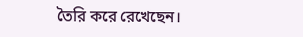তৈরি করে রেখেছেন।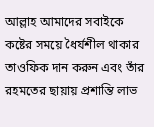আল্লাহ আমাদের সবাইকে কষ্টের সময়ে ধৈর্যশীল থাকার তাওফিক দান করুন এবং তাঁর রহমতের ছায়ায় প্রশান্তি লাভ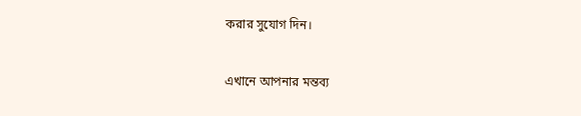করার সুযোগ দিন।

এখানে আপনার মন্তব্য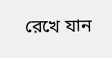রেখে যান